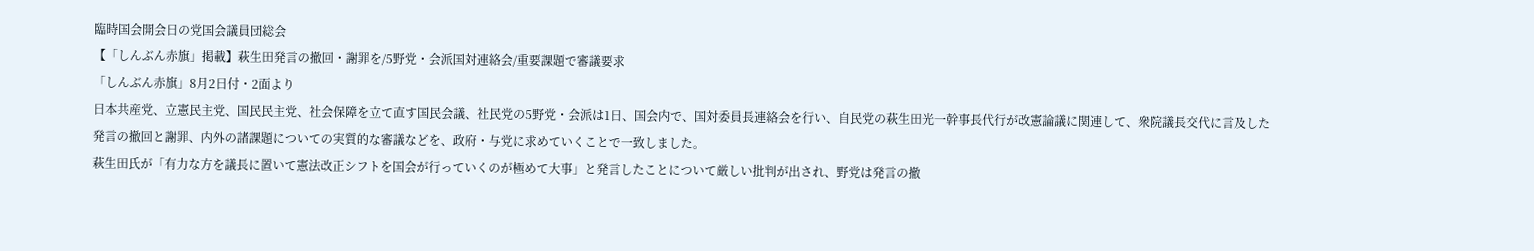臨時国会開会日の党国会議員団総会
【「しんぶん赤旗」掲載】萩生田発言の撤回・謝罪を/5野党・会派国対連絡会/重要課題で審議要求
「しんぶん赤旗」8月2日付・2面より
日本共産党、立憲民主党、国民民主党、社会保障を立て直す国民会議、社民党の5野党・会派は1日、国会内で、国対委員長連絡会を行い、自民党の萩生田光一幹事長代行が改憲論議に関連して、衆院議長交代に言及した発言の撤回と謝罪、内外の諸課題についての実質的な審議などを、政府・与党に求めていくことで一致しました。
萩生田氏が「有力な方を議長に置いて憲法改正シフトを国会が行っていくのが極めて大事」と発言したことについて厳しい批判が出され、野党は発言の撤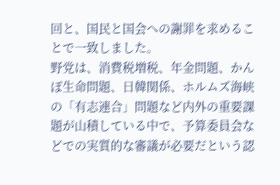回と、国民と国会への謝罪を求めることで一致しました。
野党は、消費税増税、年金問題、かんぽ生命問題、日韓関係、ホルムズ海峡の「有志連合」問題など内外の重要課題が山積している中で、予算委員会などでの実質的な審議が必要だという認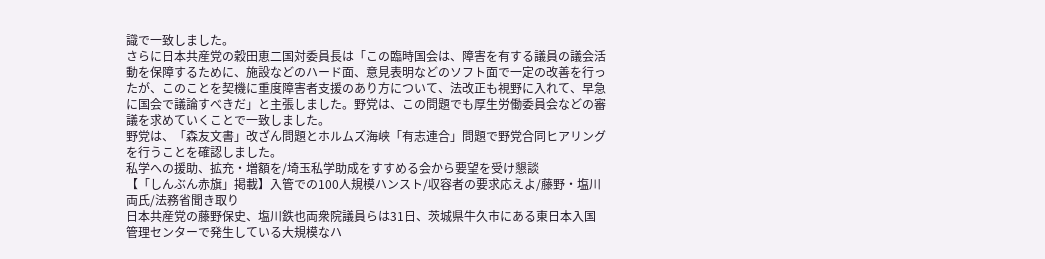識で一致しました。
さらに日本共産党の穀田恵二国対委員長は「この臨時国会は、障害を有する議員の議会活動を保障するために、施設などのハード面、意見表明などのソフト面で一定の改善を行ったが、このことを契機に重度障害者支援のあり方について、法改正も視野に入れて、早急に国会で議論すべきだ」と主張しました。野党は、この問題でも厚生労働委員会などの審議を求めていくことで一致しました。
野党は、「森友文書」改ざん問題とホルムズ海峡「有志連合」問題で野党合同ヒアリングを行うことを確認しました。
私学への援助、拡充・増額を/埼玉私学助成をすすめる会から要望を受け懇談
【「しんぶん赤旗」掲載】入管での100人規模ハンスト/収容者の要求応えよ/藤野・塩川両氏/法務省聞き取り
日本共産党の藤野保史、塩川鉄也両衆院議員らは31日、茨城県牛久市にある東日本入国管理センターで発生している大規模なハ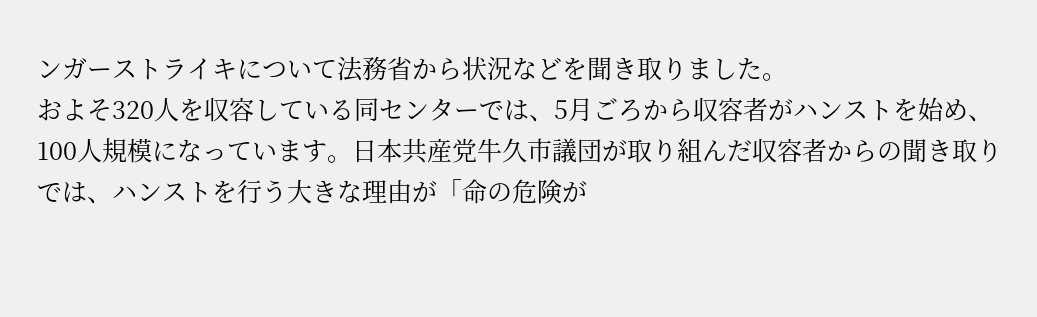ンガーストライキについて法務省から状況などを聞き取りました。
およそ320人を収容している同センターでは、5月ごろから収容者がハンストを始め、100人規模になっています。日本共産党牛久市議団が取り組んだ収容者からの聞き取りでは、ハンストを行う大きな理由が「命の危険が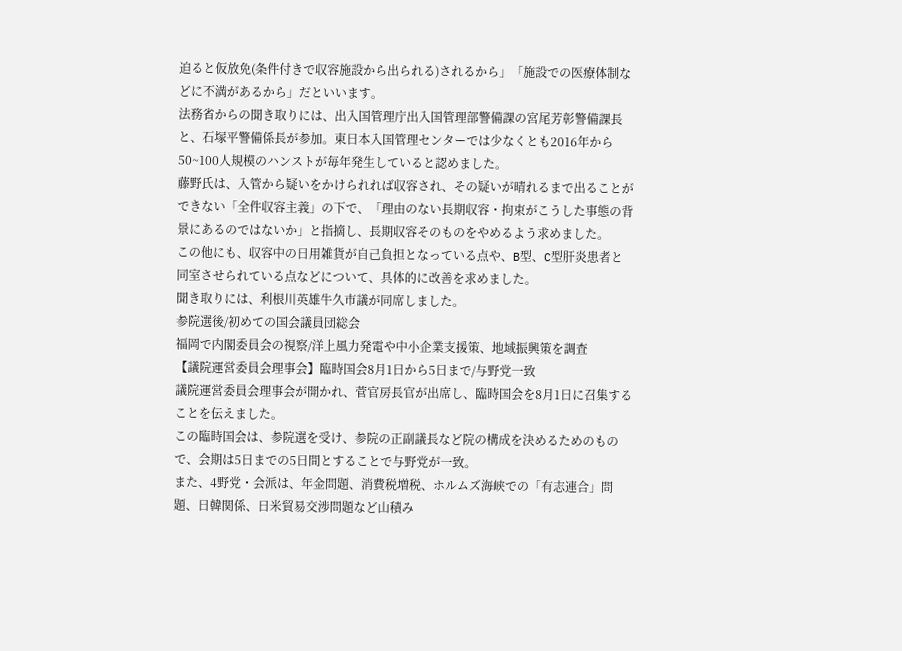迫ると仮放免(条件付きで収容施設から出られる)されるから」「施設での医療体制などに不満があるから」だといいます。
法務省からの聞き取りには、出入国管理庁出入国管理部警備課の宮尾芳彰警備課長と、石塚平警備係長が参加。東日本入国管理センターでは少なくとも2016年から50~100人規模のハンストが毎年発生していると認めました。
藤野氏は、入管から疑いをかけられれば収容され、その疑いが晴れるまで出ることができない「全件収容主義」の下で、「理由のない長期収容・拘束がこうした事態の背景にあるのではないか」と指摘し、長期収容そのものをやめるよう求めました。
この他にも、収容中の日用雑貨が自己負担となっている点や、B型、C型肝炎患者と同室させられている点などについて、具体的に改善を求めました。
聞き取りには、利根川英雄牛久市議が同席しました。
参院選後/初めての国会議員団総会
福岡で内閣委員会の視察/洋上風力発電や中小企業支援策、地域振興策を調査
【議院運営委員会理事会】臨時国会8月1日から5日まで/与野党一致
議院運営委員会理事会が開かれ、菅官房長官が出席し、臨時国会を8月1日に召集することを伝えました。
この臨時国会は、参院選を受け、参院の正副議長など院の構成を決めるためのもので、会期は5日までの5日間とすることで与野党が一致。
また、4野党・会派は、年金問題、消費税増税、ホルムズ海峡での「有志連合」問題、日韓関係、日米貿易交渉問題など山積み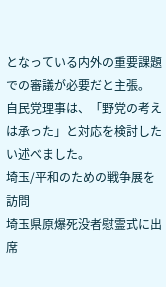となっている内外の重要課題での審議が必要だと主張。
自民党理事は、「野党の考えは承った」と対応を検討したい述べました。
埼玉/平和のための戦争展を訪問
埼玉県原爆死没者慰霊式に出席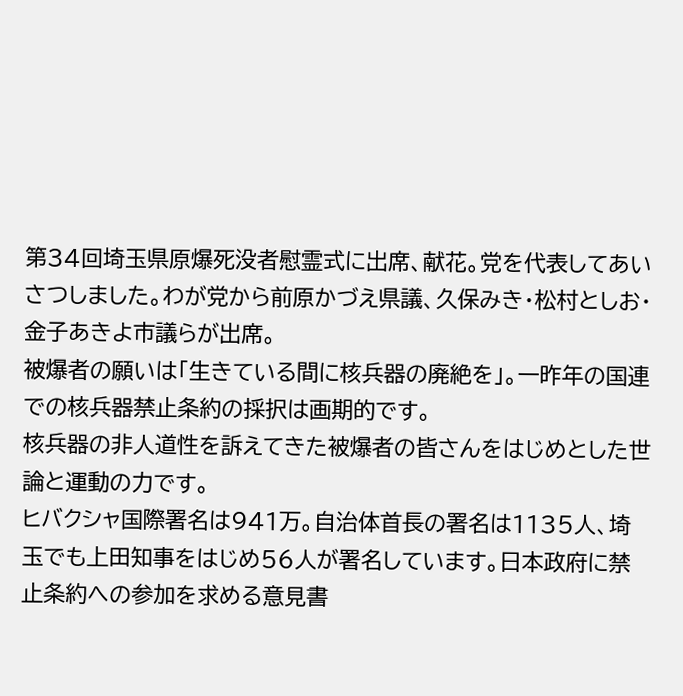第34回埼玉県原爆死没者慰霊式に出席、献花。党を代表してあいさつしました。わが党から前原かづえ県議、久保みき・松村としお・金子あきよ市議らが出席。
被爆者の願いは「生きている間に核兵器の廃絶を」。一昨年の国連での核兵器禁止条約の採択は画期的です。
核兵器の非人道性を訴えてきた被爆者の皆さんをはじめとした世論と運動の力です。
ヒバクシャ国際署名は941万。自治体首長の署名は1135人、埼玉でも上田知事をはじめ56人が署名しています。日本政府に禁止条約への参加を求める意見書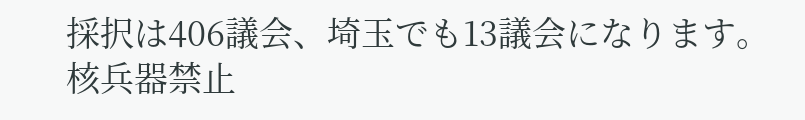採択は406議会、埼玉でも13議会になります。
核兵器禁止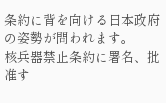条約に背を向ける日本政府の姿勢が問われます。
核兵器禁止条約に署名、批准す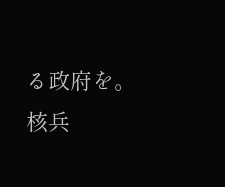る政府を。核兵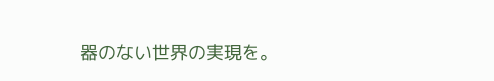器のない世界の実現を。